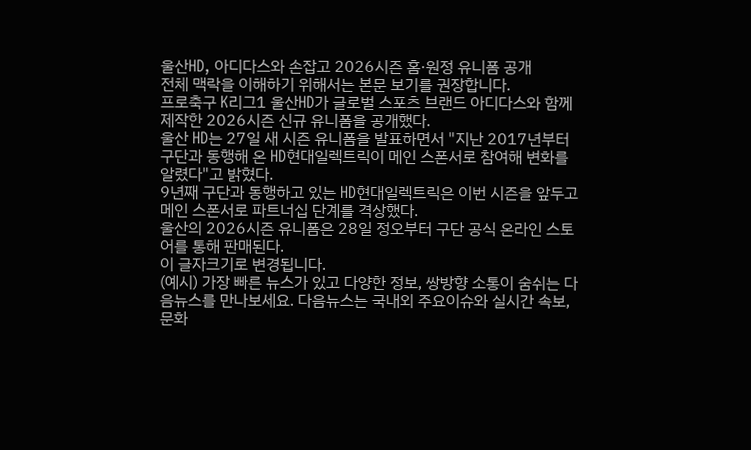울산HD, 아디다스와 손잡고 2026시즌 홈·원정 유니폼 공개
전체 맥락을 이해하기 위해서는 본문 보기를 권장합니다.
프로축구 K리그1 울산HD가 글로벌 스포츠 브랜드 아디다스와 함께 제작한 2026시즌 신규 유니폼을 공개했다.
울산 HD는 27일 새 시즌 유니폼을 발표하면서 "지난 2017년부터 구단과 동행해 온 HD현대일렉트릭이 메인 스폰서로 참여해 변화를 알렸다"고 밝혔다.
9년째 구단과 동행하고 있는 HD현대일렉트릭은 이번 시즌을 앞두고 메인 스폰서로 파트너십 단계를 격상했다.
울산의 2026시즌 유니폼은 28일 정오부터 구단 공식 온라인 스토어를 통해 판매된다.
이 글자크기로 변경됩니다.
(예시) 가장 빠른 뉴스가 있고 다양한 정보, 쌍방향 소통이 숨쉬는 다음뉴스를 만나보세요. 다음뉴스는 국내외 주요이슈와 실시간 속보, 문화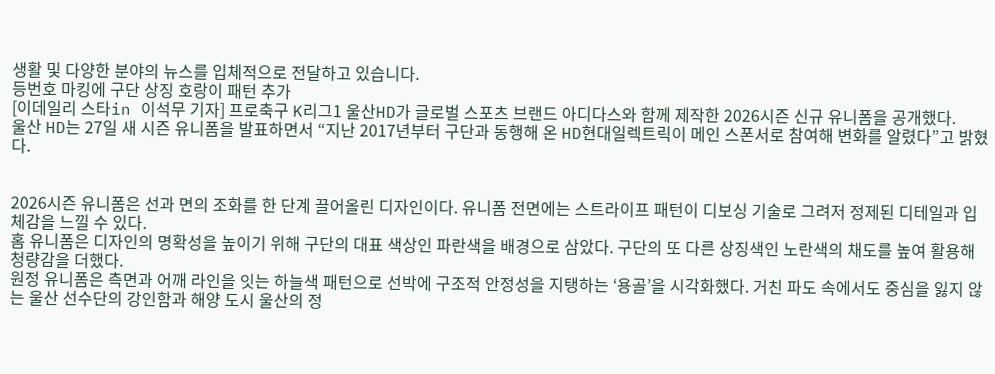생활 및 다양한 분야의 뉴스를 입체적으로 전달하고 있습니다.
등번호 마킹에 구단 상징 호랑이 패턴 추가
[이데일리 스타in 이석무 기자] 프로축구 K리그1 울산HD가 글로벌 스포츠 브랜드 아디다스와 함께 제작한 2026시즌 신규 유니폼을 공개했다.
울산 HD는 27일 새 시즌 유니폼을 발표하면서 “지난 2017년부터 구단과 동행해 온 HD현대일렉트릭이 메인 스폰서로 참여해 변화를 알렸다”고 밝혔다.


2026시즌 유니폼은 선과 면의 조화를 한 단계 끌어올린 디자인이다. 유니폼 전면에는 스트라이프 패턴이 디보싱 기술로 그려저 정제된 디테일과 입체감을 느낄 수 있다.
홈 유니폼은 디자인의 명확성을 높이기 위해 구단의 대표 색상인 파란색을 배경으로 삼았다. 구단의 또 다른 상징색인 노란색의 채도를 높여 활용해 청량감을 더했다.
원정 유니폼은 측면과 어깨 라인을 잇는 하늘색 패턴으로 선박에 구조적 안정성을 지탱하는 ‘용골’을 시각화했다. 거친 파도 속에서도 중심을 잃지 않는 울산 선수단의 강인함과 해양 도시 울산의 정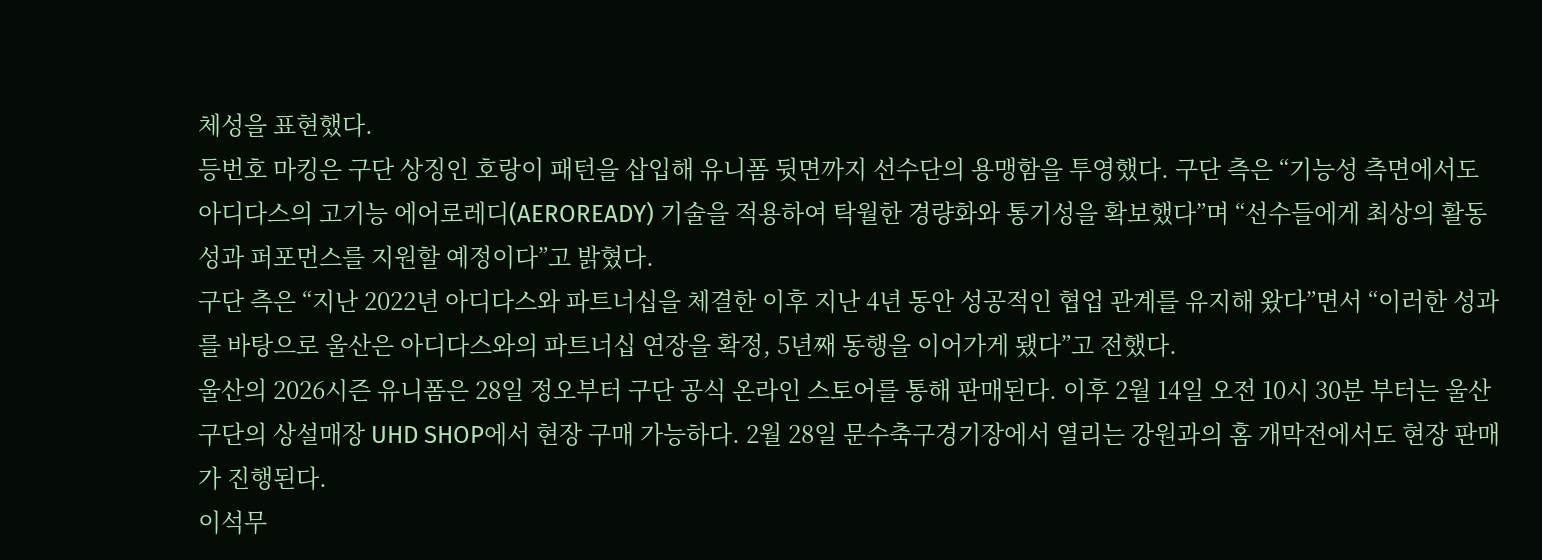체성을 표현했다.
등번호 마킹은 구단 상징인 호랑이 패턴을 삽입해 유니폼 뒷면까지 선수단의 용맹함을 투영했다. 구단 측은 “기능성 측면에서도 아디다스의 고기능 에어로레디(AEROREADY) 기술을 적용하여 탁월한 경량화와 통기성을 확보했다”며 “선수들에게 최상의 활동성과 퍼포먼스를 지원할 예정이다”고 밝혔다.
구단 측은 “지난 2022년 아디다스와 파트너십을 체결한 이후 지난 4년 동안 성공적인 협업 관계를 유지해 왔다”면서 “이러한 성과를 바탕으로 울산은 아디다스와의 파트너십 연장을 확정, 5년째 동행을 이어가게 됐다”고 전했다.
울산의 2026시즌 유니폼은 28일 정오부터 구단 공식 온라인 스토어를 통해 판매된다. 이후 2월 14일 오전 10시 30분 부터는 울산 구단의 상설매장 UHD SHOP에서 현장 구매 가능하다. 2월 28일 문수축구경기장에서 열리는 강원과의 홈 개막전에서도 현장 판매가 진행된다.
이석무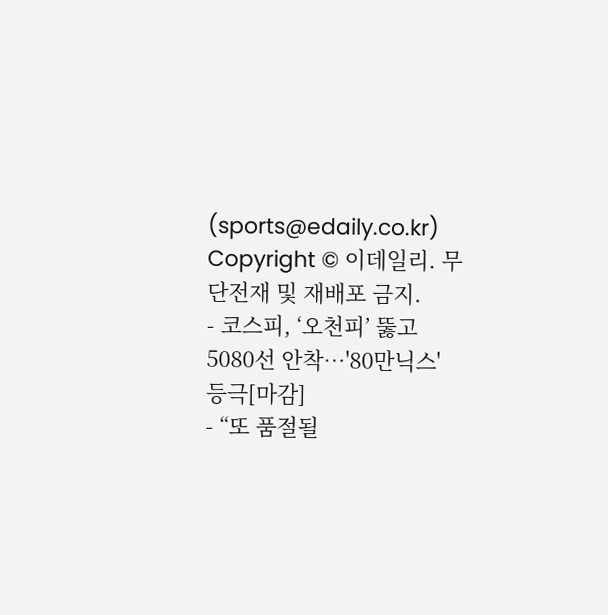(sports@edaily.co.kr)
Copyright © 이데일리. 무단전재 및 재배포 금지.
- 코스피, ‘오천피’ 뚫고 5080선 안착…'80만닉스' 등극[마감]
- “또 품절될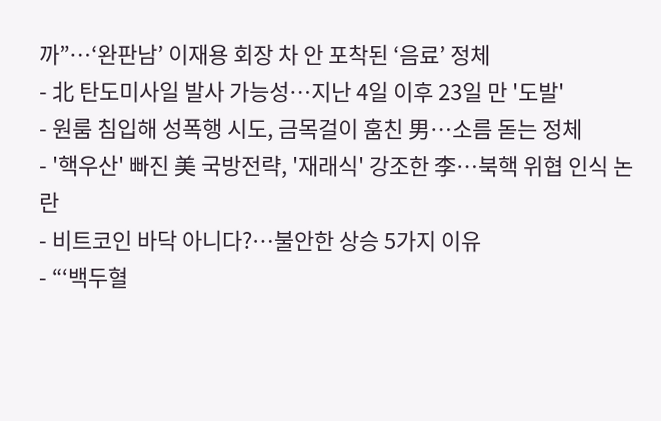까”…‘완판남’ 이재용 회장 차 안 포착된 ‘음료’ 정체
- 北 탄도미사일 발사 가능성…지난 4일 이후 23일 만 '도발'
- 원룸 침입해 성폭행 시도, 금목걸이 훔친 男…소름 돋는 정체
- '핵우산' 빠진 美 국방전략, '재래식' 강조한 李…북핵 위협 인식 논란
- 비트코인 바닥 아니다?…불안한 상승 5가지 이유
- “‘백두혈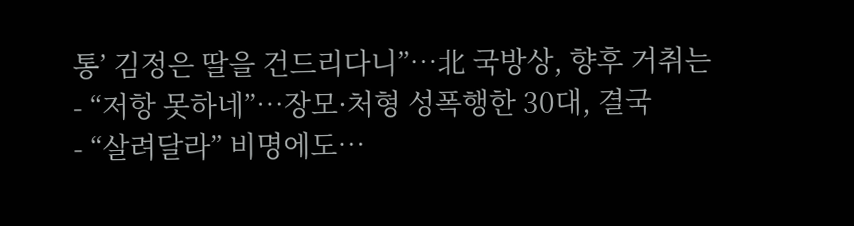통’ 김정은 딸을 건드리다니”…北 국방상, 향후 거취는
- “저항 못하네”…장모·처형 성폭행한 30대, 결국
- “살려달라” 비명에도…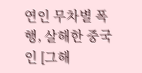연인 무차별 폭행, 살해한 중국인 [그해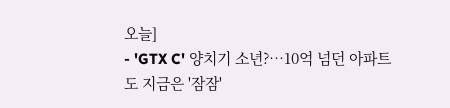오늘]
- 'GTX C' 양치기 소년?…10억 넘던 아파트도 지금은 '잠잠'